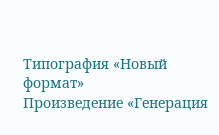Типография «Новый формат»
Произведение «Генерация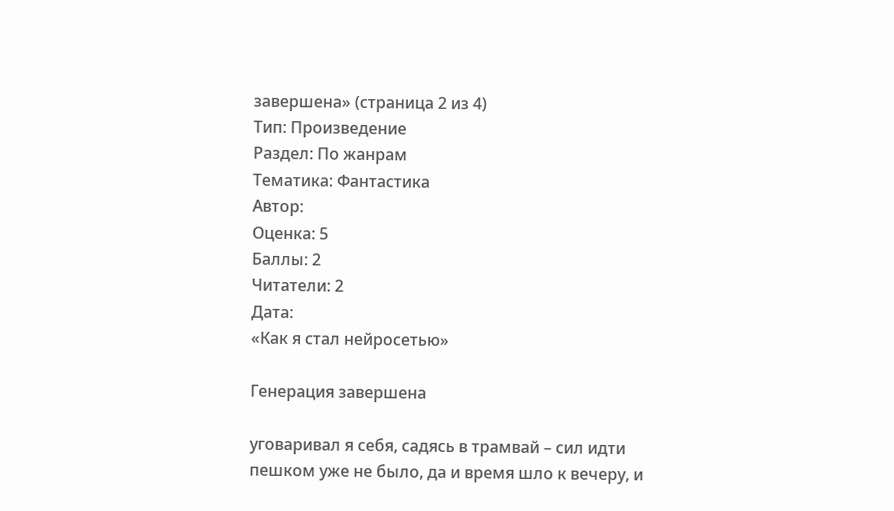завершена» (страница 2 из 4)
Тип: Произведение
Раздел: По жанрам
Тематика: Фантастика
Автор:
Оценка: 5
Баллы: 2
Читатели: 2
Дата:
«Как я стал нейросетью»

Генерация завершена

уговаривал я себя, садясь в трамвай – сил идти пешком уже не было, да и время шло к вечеру, и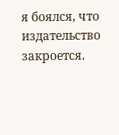я боялся, что издательство закроется.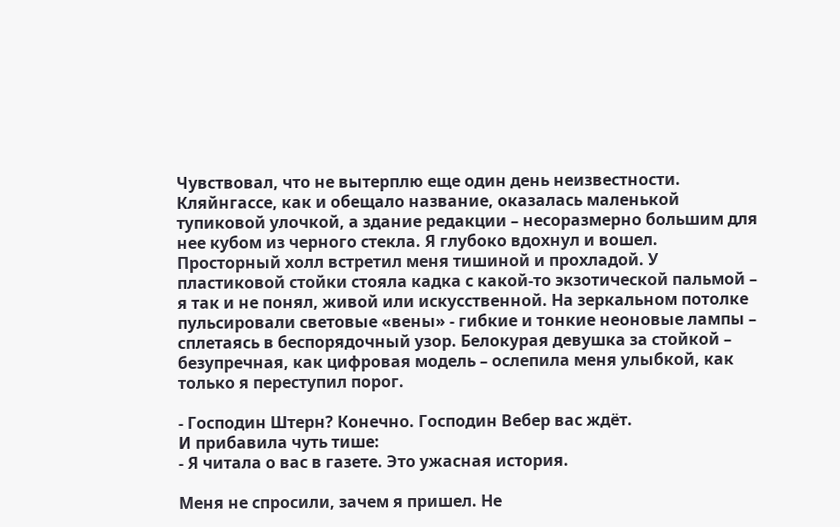Чувствовал, что не вытерплю еще один день неизвестности.
Кляйнгассе, как и обещало название, оказалась маленькой тупиковой улочкой, а здание редакции – несоразмерно большим для нее кубом из черного стекла. Я глубоко вдохнул и вошел.
Просторный холл встретил меня тишиной и прохладой. У пластиковой стойки стояла кадка с какой-то экзотической пальмой – я так и не понял, живой или искусственной. На зеркальном потолке пульсировали световые «вены» - гибкие и тонкие неоновые лампы – сплетаясь в беспорядочный узор. Белокурая девушка за стойкой – безупречная, как цифровая модель – ослепила меня улыбкой, как только я переступил порог.

- Господин Штерн? Конечно. Господин Вебер вас ждёт.
И прибавила чуть тише:
- Я читала о вас в газете. Это ужасная история.

Меня не спросили, зачем я пришел. Не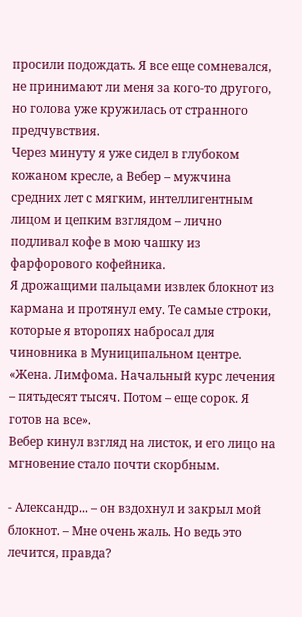просили подождать. Я все еще сомневался, не принимают ли меня за кого-то другого, но голова уже кружилась от странного предчувствия.
Через минуту я уже сидел в глубоком кожаном кресле, а Вебер – мужчина средних лет с мягким, интеллигентным лицом и цепким взглядом – лично подливал кофе в мою чашку из фарфорового кофейника.
Я дрожащими пальцами извлек блокнот из кармана и протянул ему. Те самые строки, которые я второпях набросал для чиновника в Муниципальном центре.
«Жена. Лимфома. Начальный курс лечения – пятьдесят тысяч. Потом – еще сорок. Я готов на все».
Вебер кинул взгляд на листок, и его лицо на мгновение стало почти скорбным.

- Александр... – он вздохнул и закрыл мой блокнот. – Мне очень жаль. Но ведь это лечится, правда?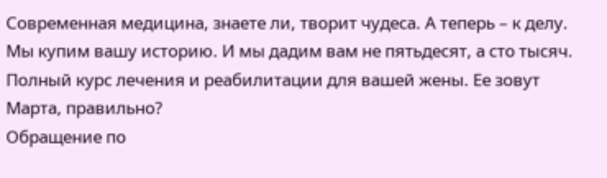Современная медицина, знаете ли, творит чудеса. А теперь – к делу. Мы купим вашу историю. И мы дадим вам не пятьдесят, а сто тысяч. Полный курс лечения и реабилитации для вашей жены. Ее зовут Марта, правильно?
Обращение по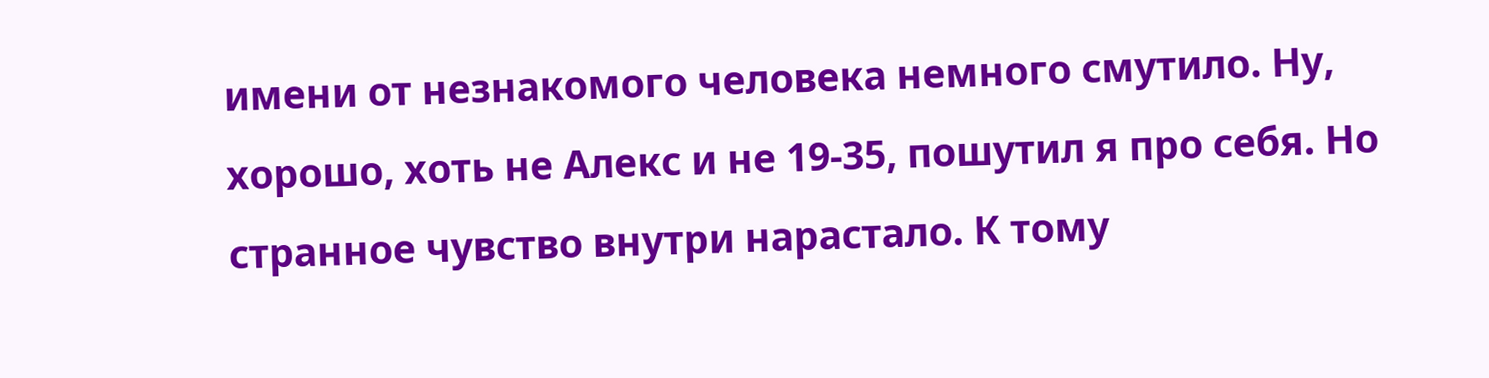имени от незнакомого человека немного смутило. Ну, хорошо, хоть не Алекс и не 19-35, пошутил я про себя. Но странное чувство внутри нарастало. К тому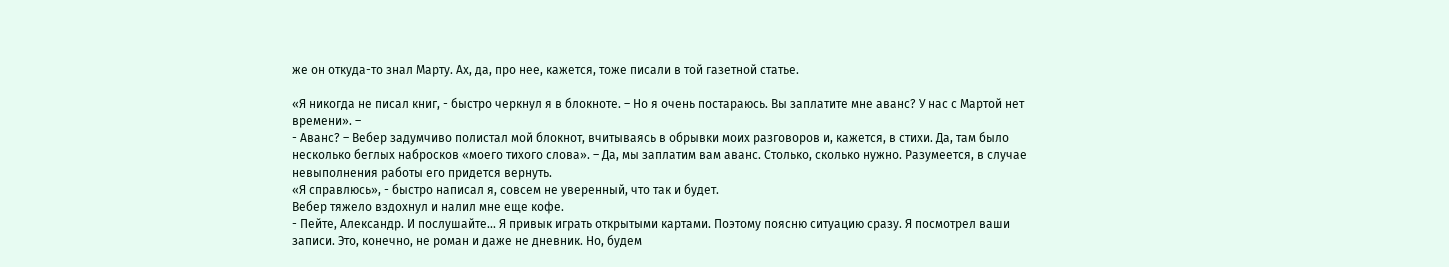же он откуда-то знал Марту. Ах, да, про нее, кажется, тоже писали в той газетной статье.

«Я никогда не писал книг, - быстро черкнул я в блокноте. – Но я очень постараюсь. Вы заплатите мне аванс? У нас с Мартой нет времени». –
- Аванс? – Вебер задумчиво полистал мой блокнот, вчитываясь в обрывки моих разговоров и, кажется, в стихи. Да, там было несколько беглых набросков «моего тихого слова». – Да, мы заплатим вам аванс. Столько, сколько нужно. Разумеется, в случае невыполнения работы его придется вернуть.
«Я справлюсь», - быстро написал я, совсем не уверенный, что так и будет.
Вебер тяжело вздохнул и налил мне еще кофе.
- Пейте, Александр. И послушайте... Я привык играть открытыми картами. Поэтому поясню ситуацию сразу. Я посмотрел ваши записи. Это, конечно, не роман и даже не дневник. Но, будем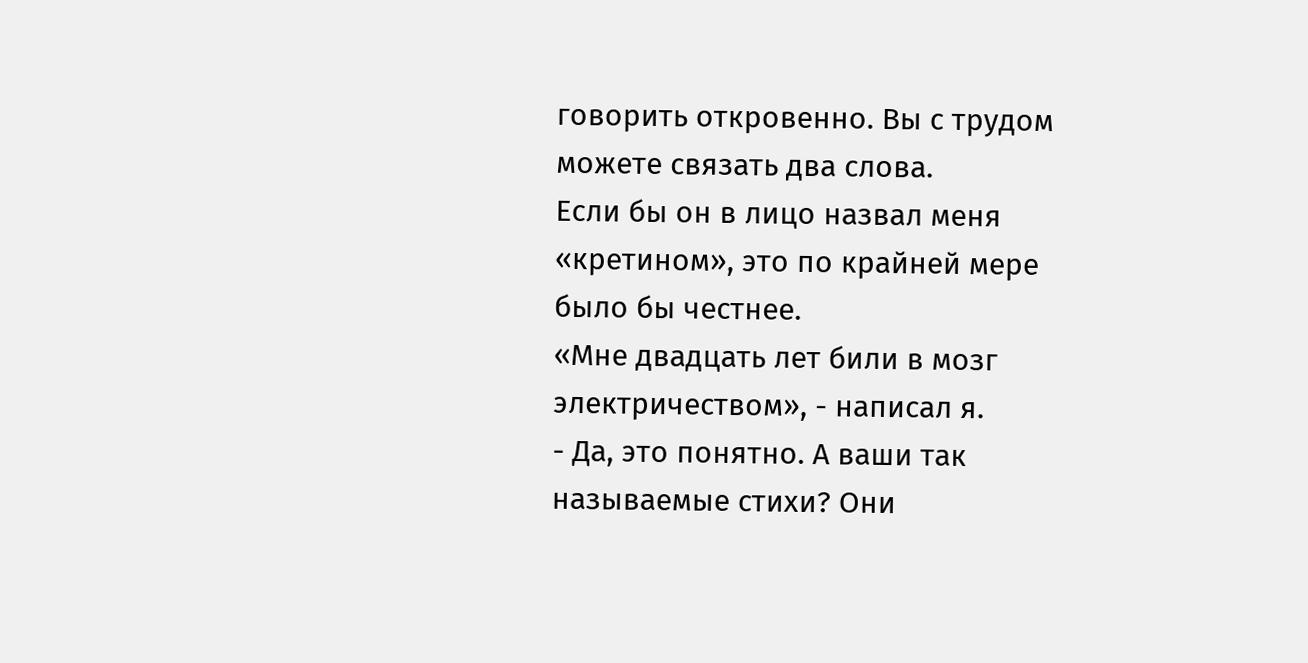говорить откровенно. Вы с трудом можете связать два слова.
Если бы он в лицо назвал меня «кретином», это по крайней мере было бы честнее.
«Мне двадцать лет били в мозг электричеством», - написал я.
- Да, это понятно. А ваши так называемые стихи? Они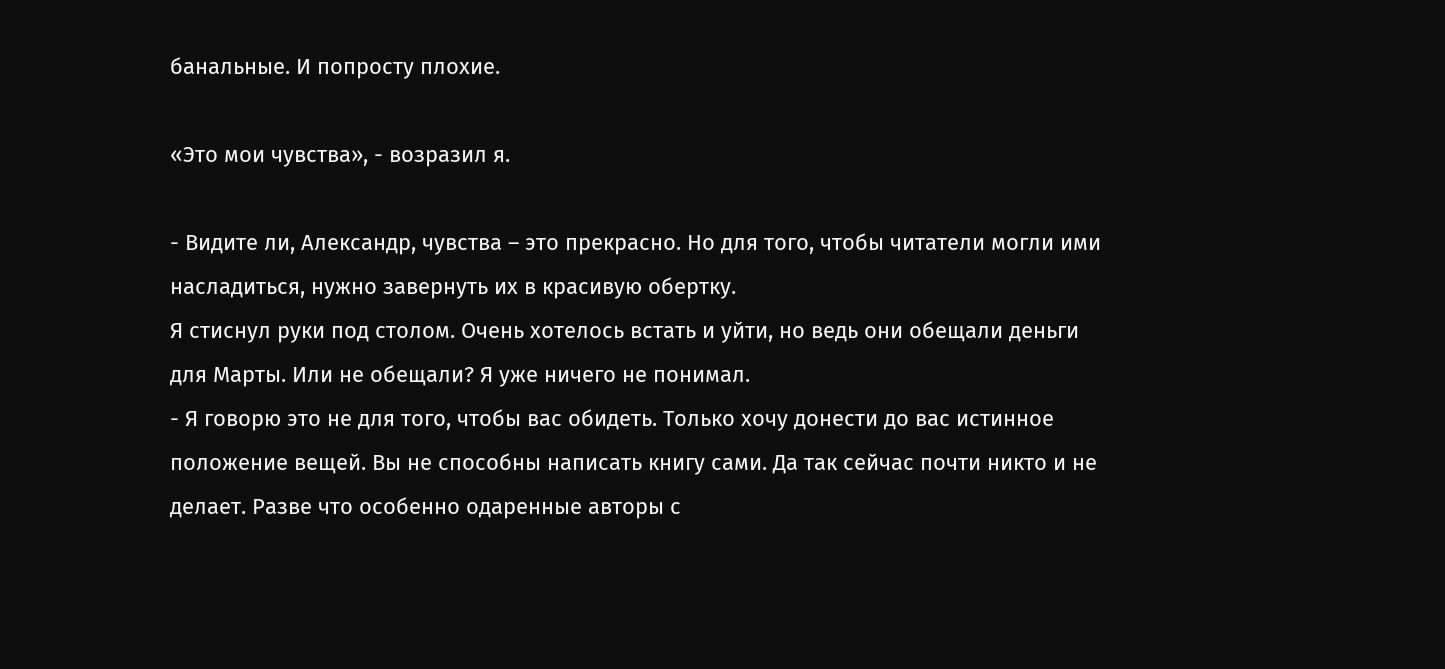банальные. И попросту плохие.

«Это мои чувства», - возразил я.

- Видите ли, Александр, чувства – это прекрасно. Но для того, чтобы читатели могли ими насладиться, нужно завернуть их в красивую обертку.
Я стиснул руки под столом. Очень хотелось встать и уйти, но ведь они обещали деньги для Марты. Или не обещали? Я уже ничего не понимал.
- Я говорю это не для того, чтобы вас обидеть. Только хочу донести до вас истинное положение вещей. Вы не способны написать книгу сами. Да так сейчас почти никто и не делает. Разве что особенно одаренные авторы с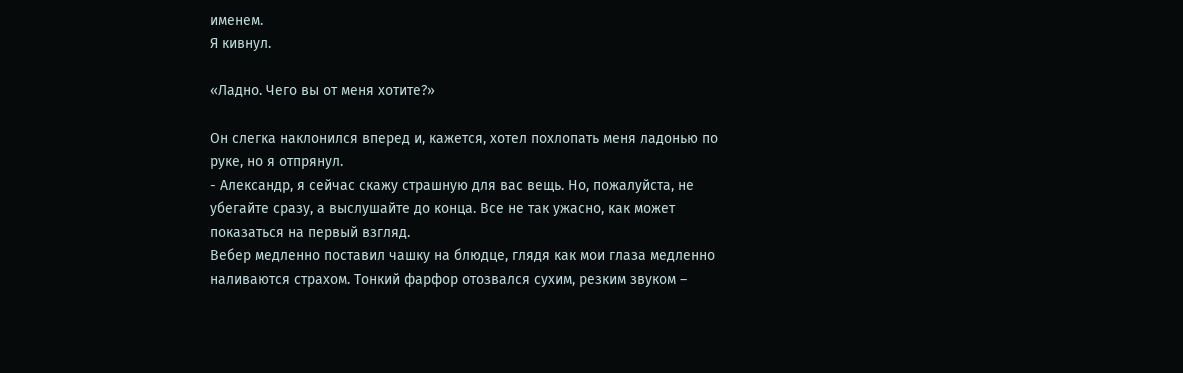именем.
Я кивнул.

«Ладно. Чего вы от меня хотите?»

Он слегка наклонился вперед и, кажется, хотел похлопать меня ладонью по руке, но я отпрянул.
- Александр, я сейчас скажу страшную для вас вещь. Но, пожалуйста, не убегайте сразу, а выслушайте до конца. Все не так ужасно, как может показаться на первый взгляд.
Вебер медленно поставил чашку на блюдце, глядя как мои глаза медленно наливаются страхом. Тонкий фарфор отозвался сухим, резким звуком –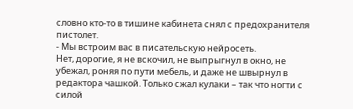словно кто-то в тишине кабинета снял с предохранителя пистолет.
- Мы встроим вас в писательскую нейросеть.
Нет, дорогие, я не вскочил, не выпрыгнул в окно, не убежал, роняя по пути мебель, и даже не швырнул в редактора чашкой. Только сжал кулаки – так что ногти с силой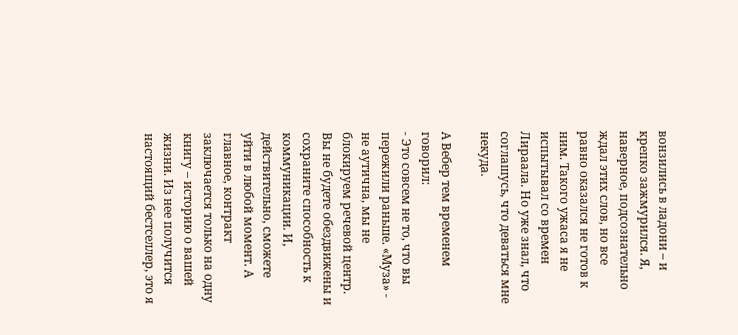вонзились в ладони – и крепко зажмурился. Я, наверное, подсознательно ждал этих слов, но все равно оказался не готов к ним. Такого ужаса я не испытывал со времен Лираала. Но уже знал, что соглашусь, что деваться мне некуда.

А Вебер тем временем говорил:
- Это совсем не то, что вы пережили раньше. «Муза» - не аутична, мы не блокируем речевой центр. Вы не будете обездвижены и сохраните способность к коммуникации. И, действительно, сможете уйти в любой момент. А главное, контракт заключается только на одну книгу – историю о вашей жизни. Из нее получится настоящий бестселлер, это я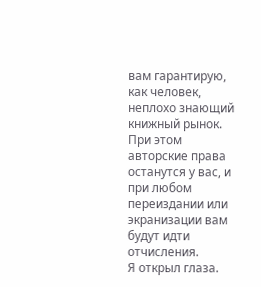вам гарантирую, как человек, неплохо знающий книжный рынок. При этом авторские права останутся у вас, и при любом переиздании или экранизации вам будут идти отчисления.
Я открыл глаза.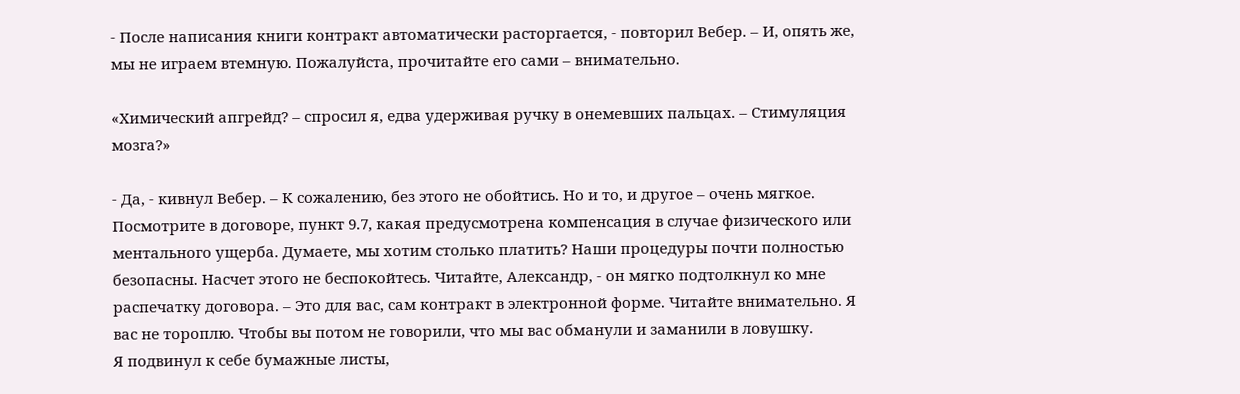- После написания книги контракт автоматически расторгается, - повторил Вебер. – И, опять же, мы не играем втемную. Пожалуйста, прочитайте его сами – внимательно.

«Химический апгрейд? – спросил я, едва удерживая ручку в онемевших пальцах. – Стимуляция мозга?»

- Да, - кивнул Вебер. – К сожалению, без этого не обойтись. Но и то, и другое – очень мягкое. Посмотрите в договоре, пункт 9.7, какая предусмотрена компенсация в случае физического или ментального ущерба. Думаете, мы хотим столько платить? Наши процедуры почти полностью безопасны. Насчет этого не беспокойтесь. Читайте, Александр, - он мягко подтолкнул ко мне распечатку договора. – Это для вас, сам контракт в электронной форме. Читайте внимательно. Я вас не тороплю. Чтобы вы потом не говорили, что мы вас обманули и заманили в ловушку.
Я подвинул к себе бумажные листы,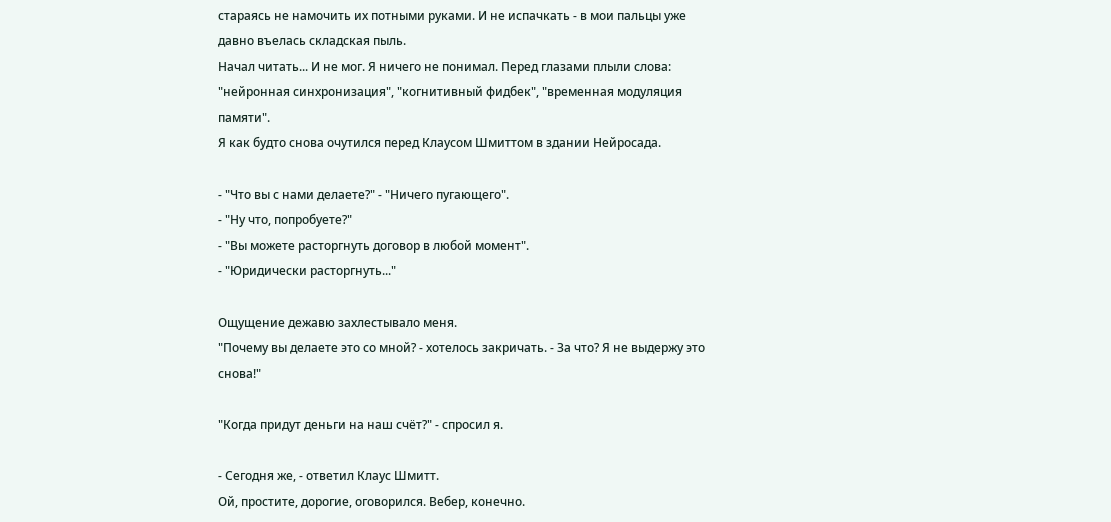стараясь не намочить их потными руками. И не испачкать - в мои пальцы уже давно въелась складская пыль.
Начал читать... И не мог. Я ничего не понимал. Перед глазами плыли слова: "нейронная синхронизация", "когнитивный фидбек", "временная модуляция памяти".
Я как будто снова очутился перед Клаусом Шмиттом в здании Нейросада.

- "Что вы с нами делаете?" - "Ничего пугающего".
- "Ну что, попробуете?"
- "Вы можете расторгнуть договор в любой момент".
- "Юридически расторгнуть..."

Ощущение дежавю захлестывало меня.
"Почему вы делаете это со мной? - хотелось закричать. - За что? Я не выдержу это снова!"

"Когда придут деньги на наш счёт?" - спросил я.

- Сегодня же, - ответил Клаус Шмитт.
Ой, простите, дорогие, оговорился. Вебер, конечно.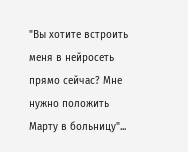"Вы хотите встроить меня в нейросеть прямо сейчас? Мне нужно положить Марту в больницу"...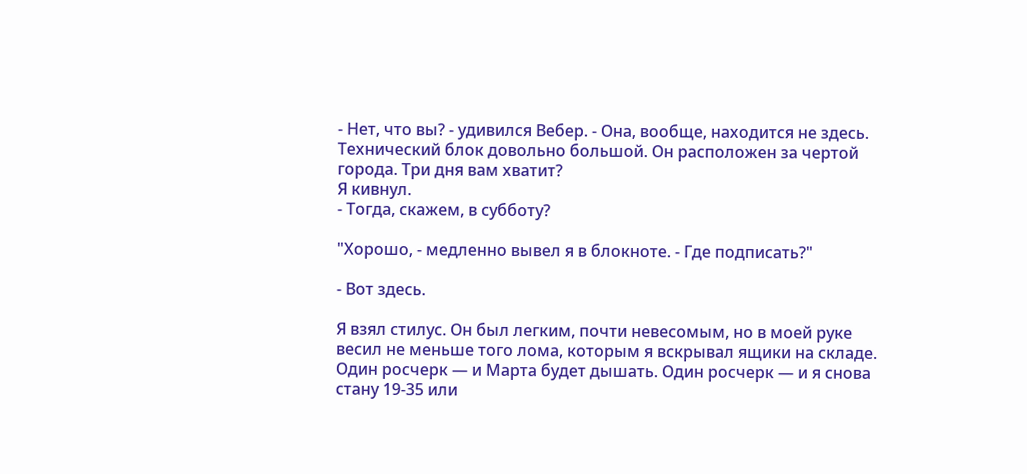- Нет, что вы? - удивился Вебер. - Она, вообще, находится не здесь. Технический блок довольно большой. Он расположен за чертой города. Три дня вам хватит?
Я кивнул.
- Тогда, скажем, в субботу?

"Хорошо, - медленно вывел я в блокноте. - Где подписать?"

- Вот здесь.

Я взял стилус. Он был легким, почти невесомым, но в моей руке весил не меньше того лома, которым я вскрывал ящики на складе. Один росчерк — и Марта будет дышать. Один росчерк — и я снова стану 19-35 или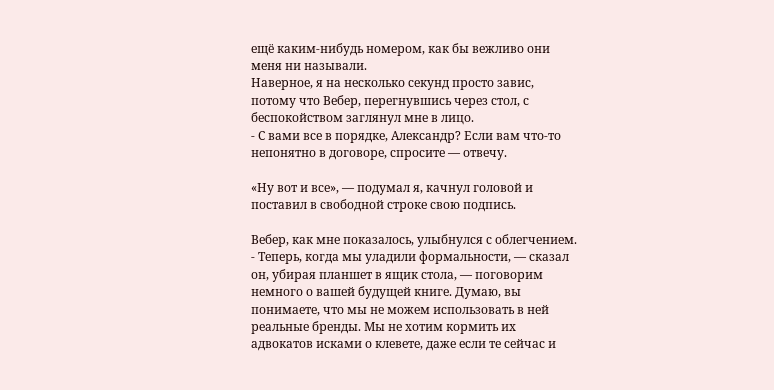ещё каким-нибудь номером, как бы вежливо они меня ни называли.
Наверное, я на несколько секунд просто завис, потому что Вебер, перегнувшись через стол, с беспокойством заглянул мне в лицо.
- С вами все в порядке, Александр? Если вам что-то непонятно в договоре, спросите — отвечу.

«Ну вот и все», — подумал я, качнул головой и поставил в свободной строке свою подпись.

Вебер, как мне показалось, улыбнулся с облегчением.
- Теперь, когда мы уладили формальности, — сказал он, убирая планшет в ящик стола, — поговорим немного о вашей будущей книге. Думаю, вы понимаете, что мы не можем использовать в ней реальные бренды. Мы не хотим кормить их адвокатов исками о клевете, даже если те сейчас и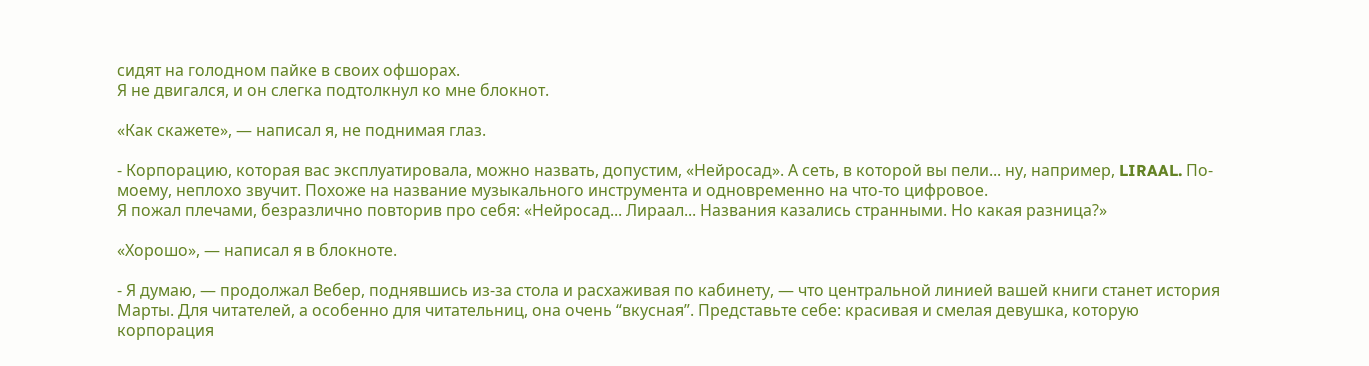сидят на голодном пайке в своих офшорах.
Я не двигался, и он слегка подтолкнул ко мне блокнот.

«Как скажете», — написал я, не поднимая глаз.

- Корпорацию, которая вас эксплуатировала, можно назвать, допустим, «Нейросад». А сеть, в которой вы пели... ну, например, LIRAAL. По-моему, неплохо звучит. Похоже на название музыкального инструмента и одновременно на что-то цифровое.
Я пожал плечами, безразлично повторив про себя: «Нейросад... Лираал... Названия казались странными. Но какая разница?»

«Хорошо», — написал я в блокноте.

- Я думаю, — продолжал Вебер, поднявшись из-за стола и расхаживая по кабинету, — что центральной линией вашей книги станет история Марты. Для читателей, а особенно для читательниц, она очень “вкусная”. Представьте себе: красивая и смелая девушка, которую корпорация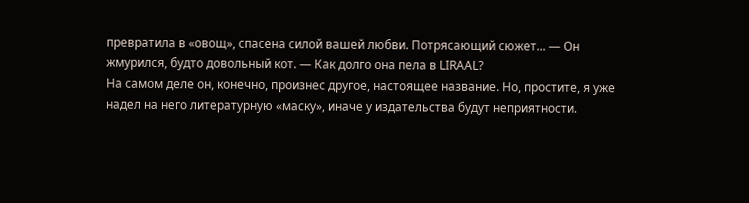превратила в «овощ», спасена силой вашей любви. Потрясающий сюжет... — Он жмурился, будто довольный кот. — Как долго она пела в LIRAAL?
На самом деле он, конечно, произнес другое, настоящее название. Но, простите, я уже надел на него литературную «маску», иначе у издательства будут неприятности.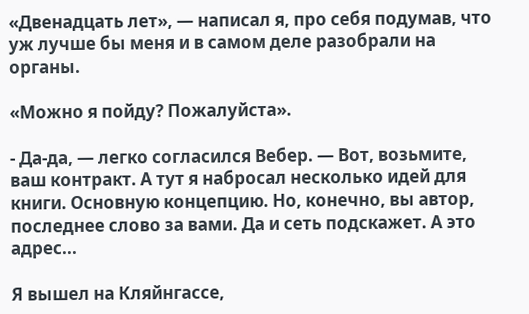«Двенадцать лет», — написал я, про себя подумав, что уж лучше бы меня и в самом деле разобрали на органы.

«Можно я пойду? Пожалуйста».

- Да-да, — легко согласился Вебер. — Вот, возьмите, ваш контракт. А тут я набросал несколько идей для книги. Основную концепцию. Но, конечно, вы автор, последнее слово за вами. Да и сеть подскажет. А это адрес...

Я вышел на Кляйнгассе,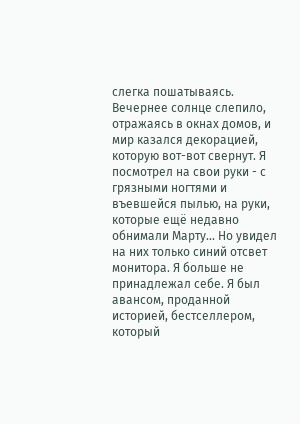слегка пошатываясь. Вечернее солнце слепило, отражаясь в окнах домов, и мир казался декорацией, которую вот-вот свернут. Я посмотрел на свои руки - с грязными ногтями и въевшейся пылью, на руки, которые ещё недавно обнимали Марту... Но увидел на них только синий отсвет монитора. Я больше не принадлежал себе. Я был авансом, проданной историей, бестселлером, который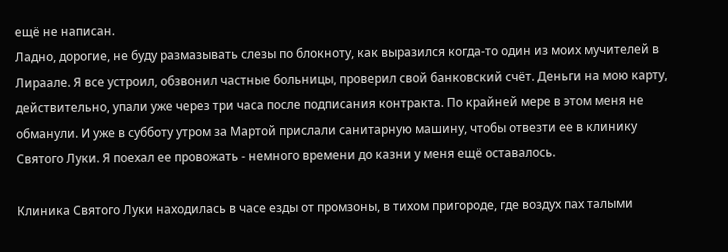ещё не написан.
Ладно, дорогие, не буду размазывать слезы по блокноту, как выразился когда-то один из моих мучителей в Лираале. Я все устроил, обзвонил частные больницы, проверил свой банковский счёт. Деньги на мою карту, действительно, упали уже через три часа после подписания контракта. По крайней мере в этом меня не обманули. И уже в субботу утром за Мартой прислали санитарную машину, чтобы отвезти ее в клинику Святого Луки. Я поехал ее провожать - немного времени до казни у меня ещё оставалось.

Клиника Святого Луки находилась в часе езды от промзоны, в тихом пригороде, где воздух пах талыми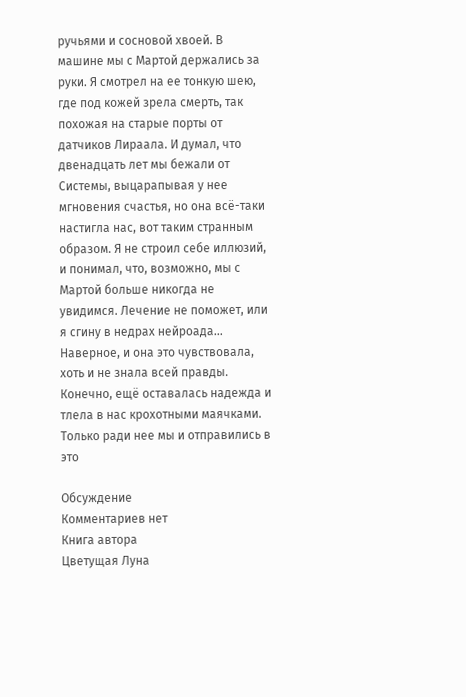ручьями и сосновой хвоей. В машине мы с Мартой держались за руки. Я смотрел на ее тонкую шею, где под кожей зрела смерть, так похожая на старые порты от датчиков Лираала. И думал, что двенадцать лет мы бежали от Системы, выцарапывая у нее мгновения счастья, но она всё-таки настигла нас, вот таким странным образом. Я не строил себе иллюзий, и понимал, что, возможно, мы с Мартой больше никогда не увидимся. Лечение не поможет, или я сгину в недрах нейроада... Наверное, и она это чувствовала, хоть и не знала всей правды. Конечно, ещё оставалась надежда и тлела в нас крохотными маячками. Только ради нее мы и отправились в это

Обсуждение
Комментариев нет
Книга автора
Цветущая Луна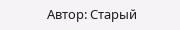Автор: Старый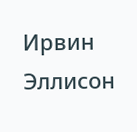Ирвин Эллисон